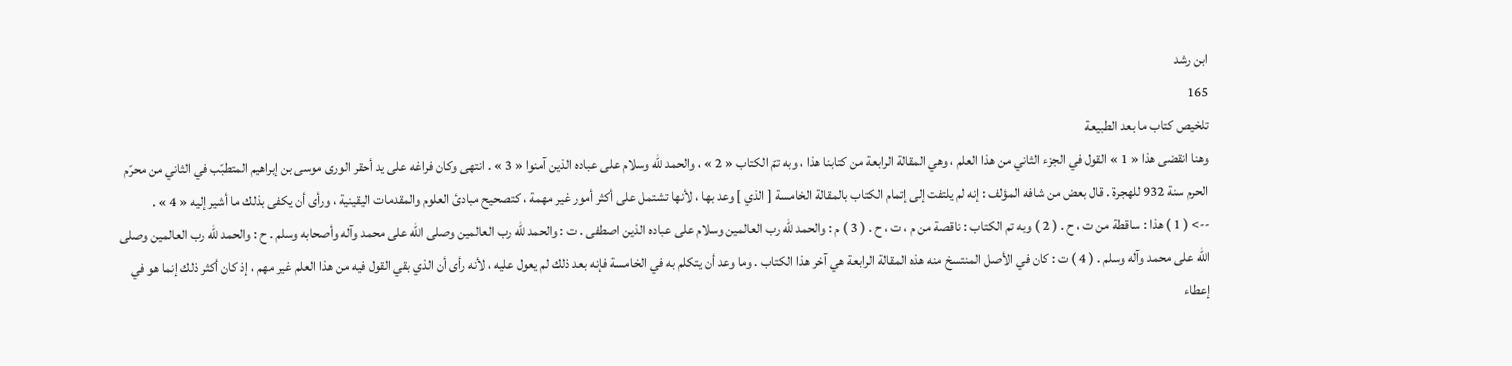ابن رشد
165
تلخيص كتاب ما بعد الطبيعة
وهنا انقضى هذا « 1 » القول في الجزء الثاني من هذا العلم ، وهي المقالة الرابعة من كتابنا هذا ، وبه تمّ الكتاب « 2 » ، والحمد للّه وسلام على عباده الذين آمنوا « 3 » . انتهى وكان فراغه على يد أحقر الورى موسى بن إبراهيم المتطبّب في الثاني من محرّم الحرم سنة 932 للهجرة . قال بعض من شافه المؤلف : إنه لم يلتفت إلى إتمام الكتاب بالمقالة الخامسة [ الذي ] وعد بها ، لأنها تشتمل على أكثر أمور غير مهمة ، كتصحيح مبادئ العلوم والمقدمات اليقينية ، ورأى أن يكفى بذلك ما أشير إليه « 4 » .
--> ( 1 ) هذا : ساقطة من ت ، ح . ( 2 ) وبه تم الكتاب : ناقصة من م ، ت ، ح . ( 3 ) م : والحمد للّه رب العالمين وسلام على عباده الذين اصطفى . ت : والحمد للّه رب العالمين وصلى اللّه على محمد وآله وأصحابه وسلم . ح : والحمد للّه رب العالمين وصلى اللّه على محمد وآله وسلم . ( 4 ) ت : كان في الأصل المنتسخ منه هذه المقالة الرابعة هي آخر هذا الكتاب . وما وعد أن يتكلم به في الخامسة فإنه بعد ذلك لم يعول عليه ، لأنه رأى أن الذي بقي القول فيه من هذا العلم غير مهم ، إذ كان أكثر ذلك إنما هو في إعطاء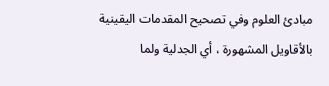مبادئ العلوم وفي تصحيح المقدمات اليقينية بالأقاويل المشهورة ، أي الجدلية ولما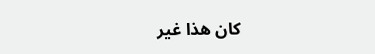كان هذا غير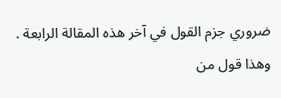ضروري جزم القول في آخر هذه المقالة الرابعة . وهذا قول من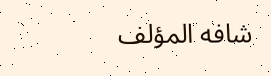شافه المؤلف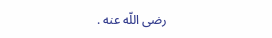رضى اللّه عنه .